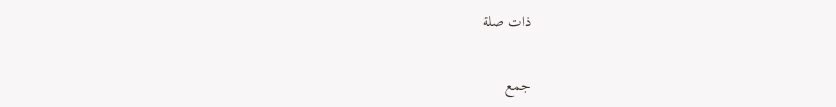ذات صلة

جمع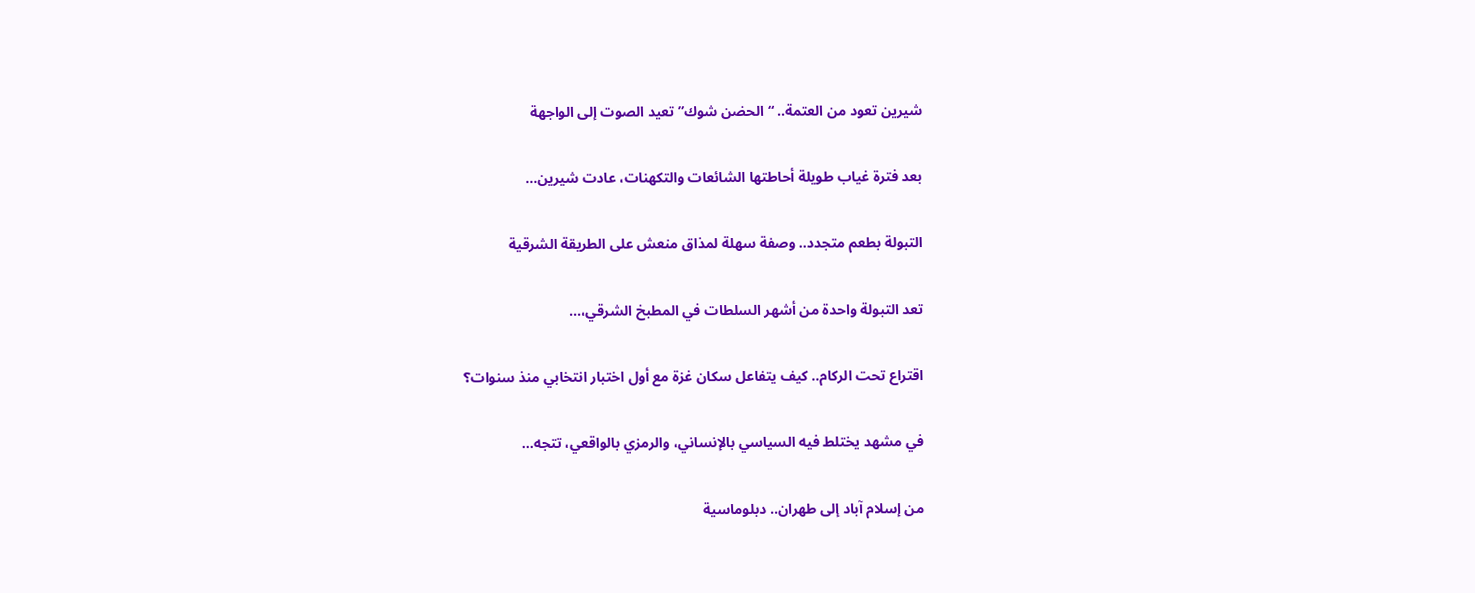شيرين تعود من العتمة.. “الحضن شوك” تعيد الصوت إلى الواجهة

بعد فترة غياب طويلة أحاطتها الشائعات والتكهنات، عادت شيرين...

التبولة بطعم متجدد.. وصفة سهلة لمذاق منعش على الطريقة الشرقية

تعد التبولة واحدة من أشهر السلطات في المطبخ الشرقي،...

اقتراع تحت الركام.. كيف يتفاعل سكان غزة مع أول اختبار انتخابي منذ سنوات؟

في مشهد يختلط فيه السياسي بالإنساني، والرمزي بالواقعي، تتجه...

من إسلام آباد إلى طهران.. دبلوماسية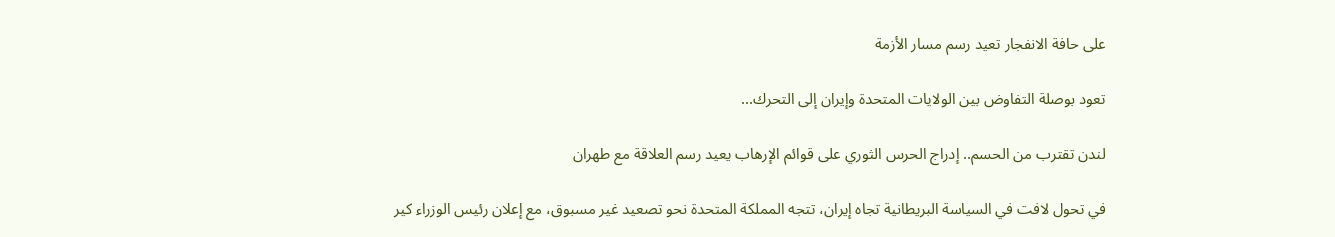على حافة الانفجار تعيد رسم مسار الأزمة

تعود بوصلة التفاوض بين الولايات المتحدة وإيران إلى التحرك...

لندن تقترب من الحسم.. إدراج الحرس الثوري على قوائم الإرهاب يعيد رسم العلاقة مع طهران

في تحول لافت في السياسة البريطانية تجاه إيران، تتجه المملكة المتحدة نحو تصعيد غير مسبوق، مع إعلان رئيس الوزراء كير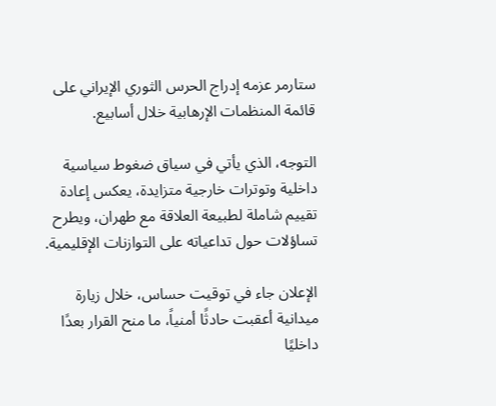ستارمر عزمه إدراج الحرس الثوري الإيراني على قائمة المنظمات الإرهابية خلال أسابيع.

التوجه، الذي يأتي في سياق ضغوط سياسية داخلية وتوترات خارجية متزايدة، يعكس إعادة تقييم شاملة لطبيعة العلاقة مع طهران، ويطرح تساؤلات حول تداعياته على التوازنات الإقليمية.

الإعلان جاء في توقيت حساس، خلال زيارة ميدانية أعقبت حادثًا أمنياً، ما منح القرار بعدًا داخليًا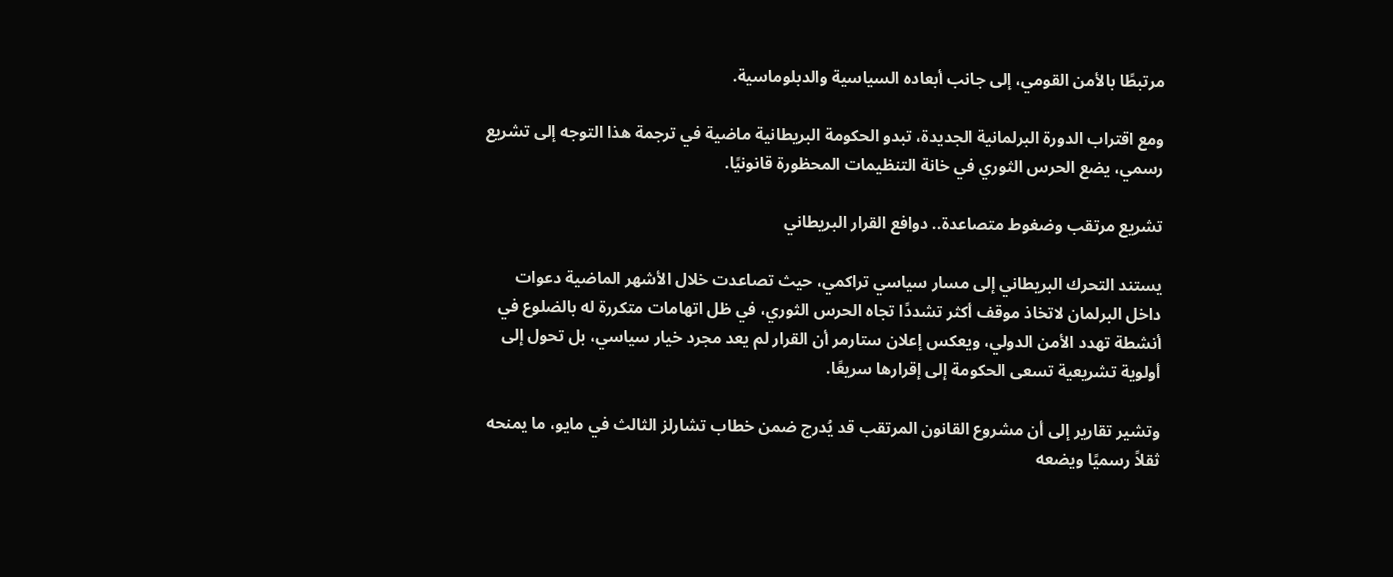مرتبطًا بالأمن القومي، إلى جانب أبعاده السياسية والدبلوماسية.

ومع اقتراب الدورة البرلمانية الجديدة، تبدو الحكومة البريطانية ماضية في ترجمة هذا التوجه إلى تشريع رسمي، يضع الحرس الثوري في خانة التنظيمات المحظورة قانونيًا.

تشريع مرتقب وضغوط متصاعدة.. دوافع القرار البريطاني

يستند التحرك البريطاني إلى مسار سياسي تراكمي، حيث تصاعدت خلال الأشهر الماضية دعوات داخل البرلمان لاتخاذ موقف أكثر تشددًا تجاه الحرس الثوري، في ظل اتهامات متكررة له بالضلوع في أنشطة تهدد الأمن الدولي، ويعكس إعلان ستارمر أن القرار لم يعد مجرد خيار سياسي، بل تحول إلى أولوية تشريعية تسعى الحكومة إلى إقرارها سريعًا.

وتشير تقارير إلى أن مشروع القانون المرتقب قد يُدرج ضمن خطاب تشارلز الثالث في مايو، ما يمنحه ثقلاً رسميًا ويضعه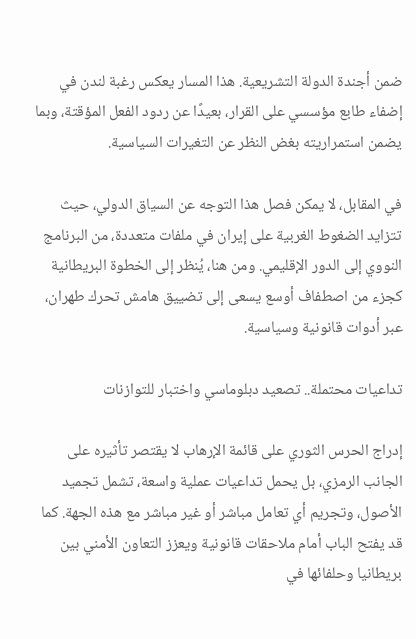ضمن أجندة الدولة التشريعية. هذا المسار يعكس رغبة لندن في إضفاء طابع مؤسسي على القرار، بعيدًا عن ردود الفعل المؤقتة، وبما يضمن استمراريته بغض النظر عن التغيرات السياسية.

في المقابل، لا يمكن فصل هذا التوجه عن السياق الدولي، حيث تتزايد الضغوط الغربية على إيران في ملفات متعددة، من البرنامج النووي إلى الدور الإقليمي. ومن هنا، يُنظر إلى الخطوة البريطانية كجزء من اصطفاف أوسع يسعى إلى تضييق هامش تحرك طهران، عبر أدوات قانونية وسياسية.

تداعيات محتملة.. تصعيد دبلوماسي واختبار للتوازنات

إدراج الحرس الثوري على قائمة الإرهاب لا يقتصر تأثيره على الجانب الرمزي، بل يحمل تداعيات عملية واسعة، تشمل تجميد الأصول، وتجريم أي تعامل مباشر أو غير مباشر مع هذه الجهة. كما قد يفتح الباب أمام ملاحقات قانونية ويعزز التعاون الأمني بين بريطانيا وحلفائها في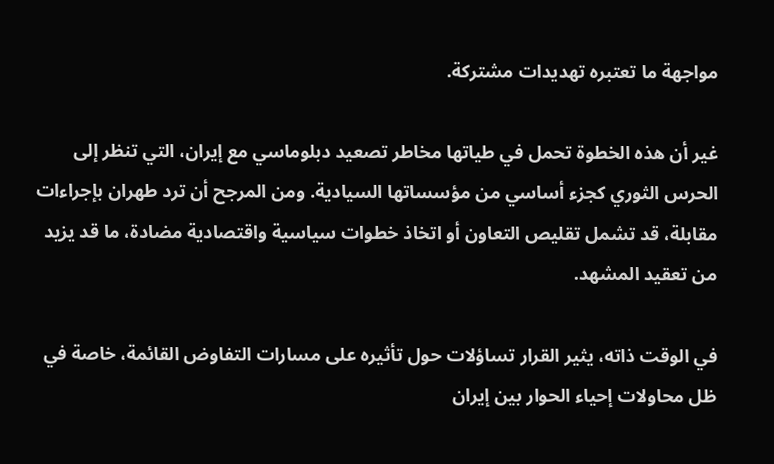مواجهة ما تعتبره تهديدات مشتركة.

غير أن هذه الخطوة تحمل في طياتها مخاطر تصعيد دبلوماسي مع إيران، التي تنظر إلى الحرس الثوري كجزء أساسي من مؤسساتها السيادية. ومن المرجح أن ترد طهران بإجراءات مقابلة، قد تشمل تقليص التعاون أو اتخاذ خطوات سياسية واقتصادية مضادة، ما قد يزيد من تعقيد المشهد.

في الوقت ذاته، يثير القرار تساؤلات حول تأثيره على مسارات التفاوض القائمة، خاصة في ظل محاولات إحياء الحوار بين إيران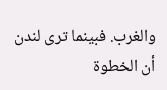والغرب. فبينما ترى لندن أن الخطوة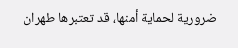ضرورية لحماية أمنها، قد تعتبرها طهران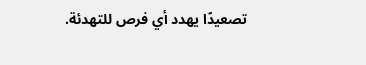تصعيدًا يهدد أي فرص للتهدئة.